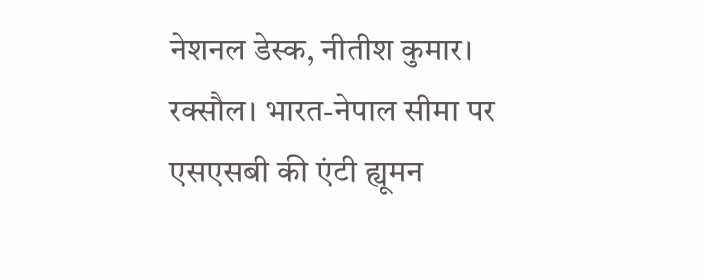नेशनल डेस्क, नीतीश कुमार।
रक्सौल। भारत-नेपाल सीमा पर एसएसबी की एंटी ह्यूमन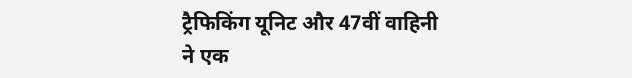ट्रैफिकिंग यूनिट और 47वीं वाहिनी ने एक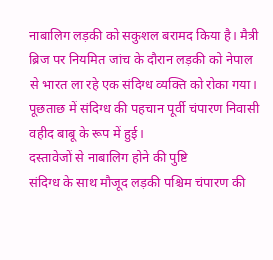नाबालिग लड़की को सकुशल बरामद किया है। मैत्री ब्रिज पर नियमित जांच के दौरान लड़की को नेपाल से भारत ला रहे एक संदिग्ध व्यक्ति को रोका गया। पूछताछ में संदिग्ध की पहचान पूर्वी चंपारण निवासी वहीद बाबू के रूप में हुई।
दस्तावेजों से नाबालिग होने की पुष्टि
संदिग्ध के साथ मौजूद लड़की पश्चिम चंपारण की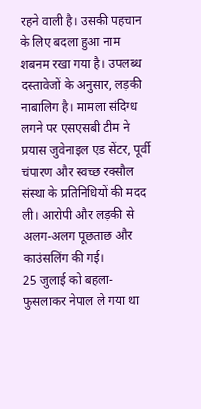रहने वाली है। उसकी पहचान के लिए बदला हुआ नाम शबनम रखा गया है। उपलब्ध दस्तावेजों के अनुसार, लड़की नाबालिग है। मामला संदिग्ध लगने पर एसएसबी टीम ने प्रयास जुवेनाइल एड सेंटर, पूर्वी चंपारण और स्वच्छ रक्सौल संस्था के प्रतिनिधियों की मदद ली। आरोपी और लड़की से अलग-अलग पूछताछ और काउंसलिंग की गई।
25 जुलाई को बहला-फुसलाकर नेपाल ले गया था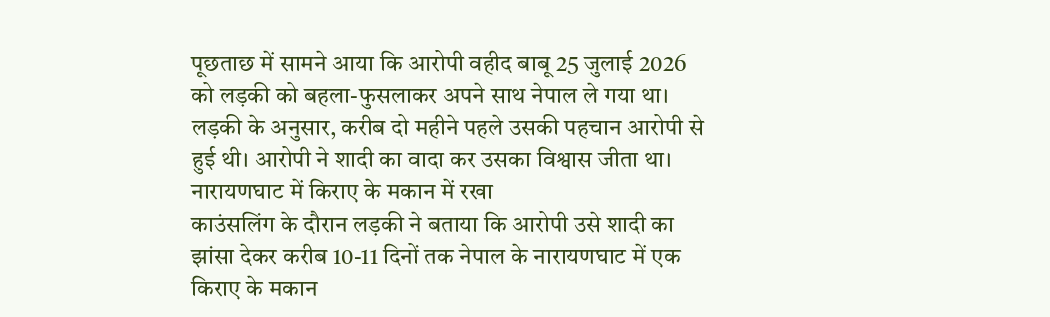पूछताछ में सामने आया कि आरोपी वहीद बाबू 25 जुलाई 2026 को लड़की को बहला-फुसलाकर अपने साथ नेपाल ले गया था। लड़की के अनुसार, करीब दो महीने पहले उसकी पहचान आरोपी से हुई थी। आरोपी ने शादी का वादा कर उसका विश्वास जीता था।
नारायणघाट में किराए के मकान में रखा
काउंसलिंग के दौरान लड़की ने बताया कि आरोपी उसे शादी का झांसा देकर करीब 10-11 दिनों तक नेपाल के नारायणघाट में एक किराए के मकान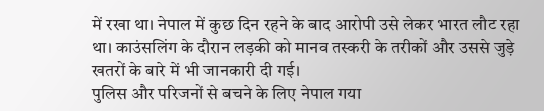में रखा था। नेपाल में कुछ दिन रहने के बाद आरोपी उसे लेकर भारत लौट रहा था। काउंसलिंग के दौरान लड़की को मानव तस्करी के तरीकों और उससे जुड़े खतरों के बारे में भी जानकारी दी गई।
पुलिस और परिजनों से बचने के लिए नेपाल गया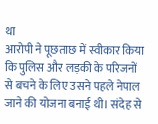था
आरोपी ने पूछताछ में स्वीकार किया कि पुलिस और लड़की के परिजनों से बचने के लिए उसने पहले नेपाल जाने की योजना बनाई थी। संदेह से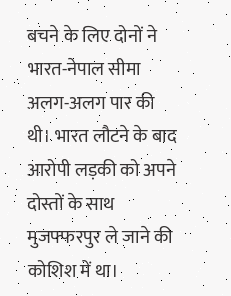बचने के लिए दोनों ने भारत-नेपाल सीमा अलग-अलग पार की थी। भारत लौटने के बाद आरोपी लड़की को अपने दोस्तों के साथ मुजफ्फरपुर ले जाने की कोशिश में था।